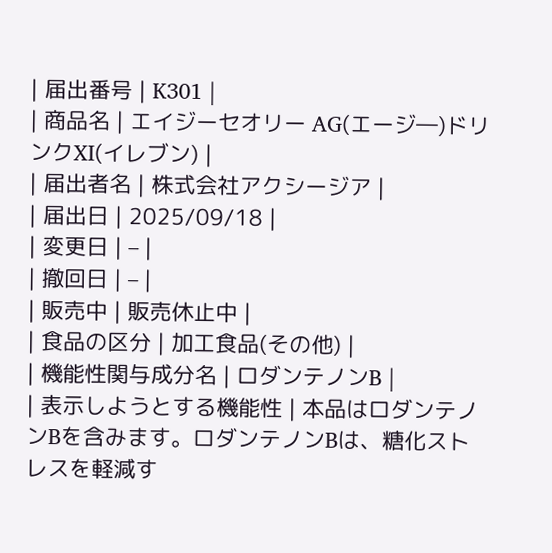| 届出番号 | K301 |
| 商品名 | エイジーセオリー AG(エージ―)ドリンクXI(イレブン) |
| 届出者名 | 株式会社アクシージア |
| 届出日 | 2025/09/18 |
| 変更日 | – |
| 撤回日 | – |
| 販売中 | 販売休止中 |
| 食品の区分 | 加工食品(その他) |
| 機能性関与成分名 | ロダンテノンB |
| 表示しようとする機能性 | 本品はロダンテノンBを含みます。ロダンテノンBは、糖化ストレスを軽減す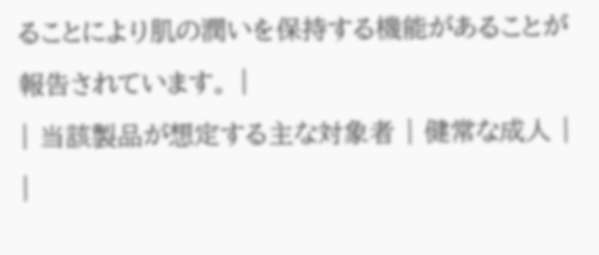ることにより肌の潤いを保持する機能があることが報告されています。 |
| 当該製品が想定する主な対象者 | 健常な成人 |
|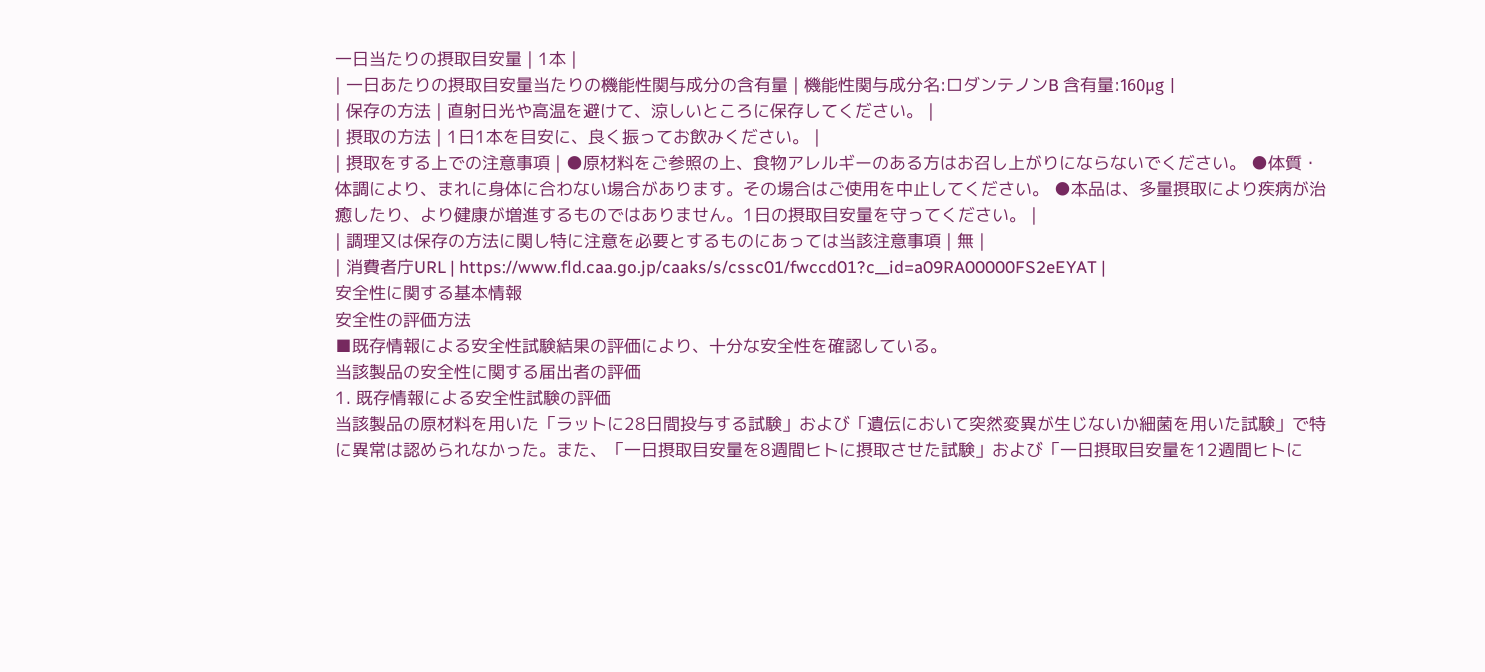一日当たりの摂取目安量 | 1本 |
| 一日あたりの摂取目安量当たりの機能性関与成分の含有量 | 機能性関与成分名:ロダンテノンB 含有量:160μg |
| 保存の方法 | 直射日光や高温を避けて、涼しいところに保存してください。 |
| 摂取の方法 | 1日1本を目安に、良く振ってお飲みください。 |
| 摂取をする上での注意事項 | ●原材料をご参照の上、食物アレルギーのある方はお召し上がりにならないでください。 ●体質・体調により、まれに身体に合わない場合があります。その場合はご使用を中止してください。 ●本品は、多量摂取により疾病が治癒したり、より健康が増進するものではありません。1日の摂取目安量を守ってください。 |
| 調理又は保存の方法に関し特に注意を必要とするものにあっては当該注意事項 | 無 |
| 消費者庁URL | https://www.fld.caa.go.jp/caaks/s/cssc01/fwccd01?c__id=a09RA00000FS2eEYAT |
安全性に関する基本情報
安全性の評価方法
■既存情報による安全性試験結果の評価により、十分な安全性を確認している。
当該製品の安全性に関する届出者の評価
1. 既存情報による安全性試験の評価
当該製品の原材料を用いた「ラットに28日間投与する試験」および「遺伝において突然変異が生じないか細菌を用いた試験」で特に異常は認められなかった。また、「一日摂取目安量を8週間ヒトに摂取させた試験」および「一日摂取目安量を12週間ヒトに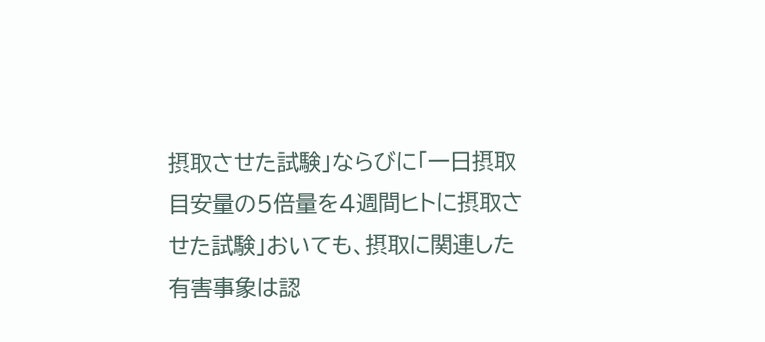摂取させた試験」ならびに「一日摂取目安量の5倍量を4週間ヒトに摂取させた試験」おいても、摂取に関連した有害事象は認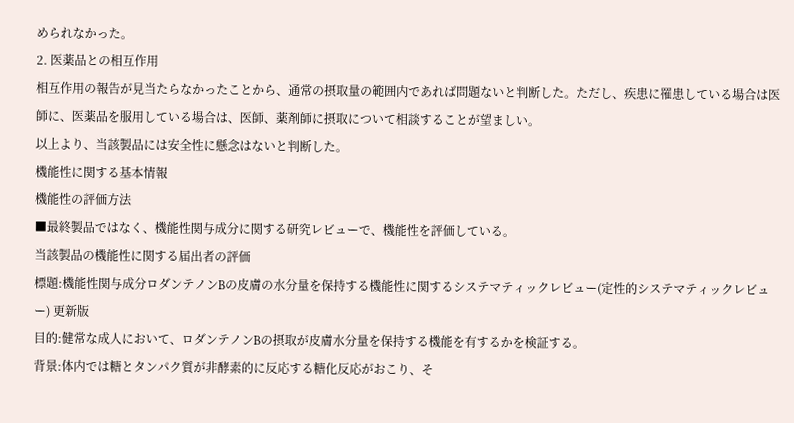められなかった。
2. 医薬品との相互作用
相互作用の報告が見当たらなかったことから、通常の摂取量の範囲内であれば問題ないと判断した。ただし、疾患に罹患している場合は医師に、医薬品を服用している場合は、医師、薬剤師に摂取について相談することが望ましい。
以上より、当該製品には安全性に懸念はないと判断した。
機能性に関する基本情報
機能性の評価方法
■最終製品ではなく、機能性関与成分に関する研究レビューで、機能性を評価している。
当該製品の機能性に関する届出者の評価
標題:機能性関与成分ロダンテノンBの皮膚の水分量を保持する機能性に関するシステマティックレビュー(定性的システマティックレビュー) 更新版
目的:健常な成人において、ロダンテノンBの摂取が皮膚水分量を保持する機能を有するかを検証する。
背景:体内では糖とタンパク質が非酵素的に反応する糖化反応がおこり、そ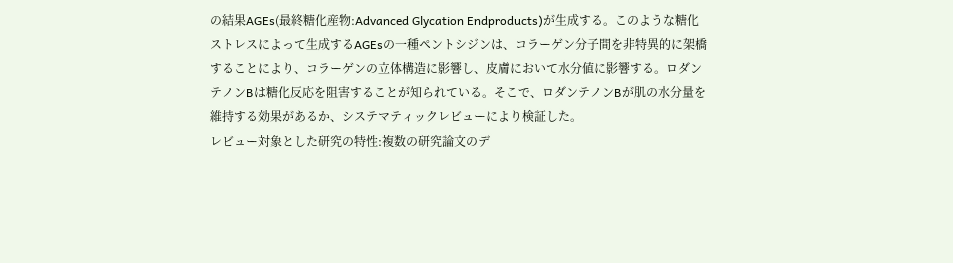の結果AGEs(最終糖化産物:Advanced Glycation Endproducts)が生成する。このような糖化ストレスによって生成するAGEsの一種ペントシジンは、コラーゲン分子間を非特異的に架橋することにより、コラーゲンの立体構造に影響し、皮膚において水分値に影響する。ロダンテノンBは糖化反応を阻害することが知られている。そこで、ロダンテノンBが肌の水分量を維持する効果があるか、システマティックレビューにより検証した。
レビュー対象とした研究の特性:複数の研究論文のデ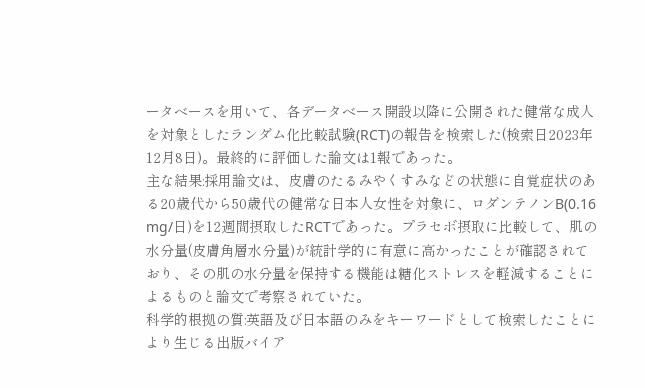ータベースを用いて、各データベース開設以降に公開された健常な成人を対象としたランダム化比較試験(RCT)の報告を検索した(検索日2023年12月8日)。最終的に評価した論文は1報であった。
主な結果:採用論文は、皮膚のたるみやくすみなどの状態に自覚症状のある20歳代から50歳代の健常な日本人女性を対象に、ロダンテノンB(0.16 mg/日)を12週間摂取したRCTであった。プラセボ摂取に比較して、肌の水分量(皮膚角層水分量)が統計学的に有意に高かったことが確認されており、その肌の水分量を保持する機能は糖化ストレスを軽減することによるものと論文で考察されていた。
科学的根拠の質:英語及び日本語のみをキーワードとして検索したことにより生じる出版バイア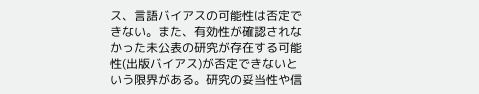ス、言語バイアスの可能性は否定できない。また、有効性が確認されなかった未公表の研究が存在する可能性(出版バイアス)が否定できないという限界がある。研究の妥当性や信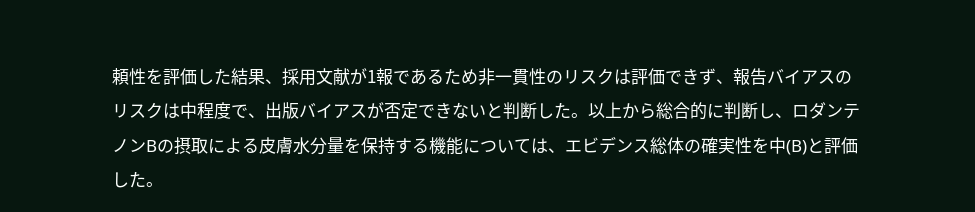頼性を評価した結果、採用文献が1報であるため非一貫性のリスクは評価できず、報告バイアスのリスクは中程度で、出版バイアスが否定できないと判断した。以上から総合的に判断し、ロダンテノンBの摂取による皮膚水分量を保持する機能については、エビデンス総体の確実性を中(B)と評価した。